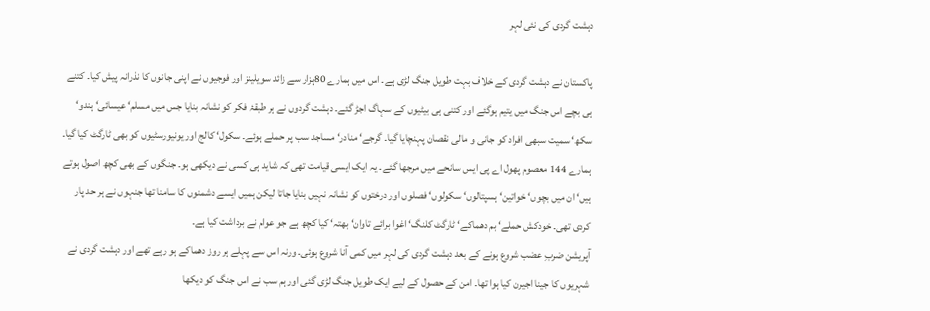دہشت گردی کی نئی لہر

پاکستان نے دہشت گردی کے خلاف بہت طویل جنگ لڑی ہے۔ اس میں ہمارے 80ہزار سے زائد سویلینز اور فوجیوں نے اپنی جانوں کا نذرانہ پیش کیا۔ کتنے ہی بچے اس جنگ میں یتیم ہوگئے اور کتنی ہی بیٹیوں کے سہاگ اجڑ گئے۔ دہشت گردوں نے ہر طبقۂ فکر کو نشانہ بنایا جس میں مسلم‘ عیسائی‘ ہندو‘ سکھ‘ سمیت سبھی افراد کو جانی و مالی نقصان پہنچایا گیا۔ گرجے‘ منادر‘ مساجد سب پر حملے ہوئے۔ سکول‘ کالج اور یونیورسٹیوں کو بھی ٹارگٹ کیا گیا۔ ہمارے 144 معصوم پھول اے پی ایس سانحے میں مرجھا گئے۔ یہ ایک ایسی قیامت تھی کہ شاید ہی کسی نے دیکھی ہو۔ جنگوں کے بھی کچھ اصول ہوتے ہیں‘ ان میں بچوں‘ خواتین‘ ہسپتالوں‘ سکولوں‘ فصلوں اور درختوں کو نشانہ نہیں بنایا جاتا لیکن ہمیں ایسے دشمنوں کا سامنا تھا جنہوں نے ہر حد پار کردی تھی۔ خودکش حملے‘ بم دھماکے‘ ٹارگٹ کلنگ‘ اغوا برائے تاوان‘ بھتہ‘ کیا کچھ ہے جو عوام نے برداشت کیا ہے۔
آپریشن ضربِ عضب شروع ہونے کے بعد دہشت گردی کی لہر میں کمی آنا شروع ہوئی۔ ورنہ اس سے پہلے ہر روز دھماکے ہو رہے تھے اور دہشت گردی نے شہریوں کا جینا اجیرن کیا ہوا تھا۔ امن کے حصول کے لیے ایک طویل جنگ لڑی گئی اور ہم سب نے اس جنگ کو دیکھا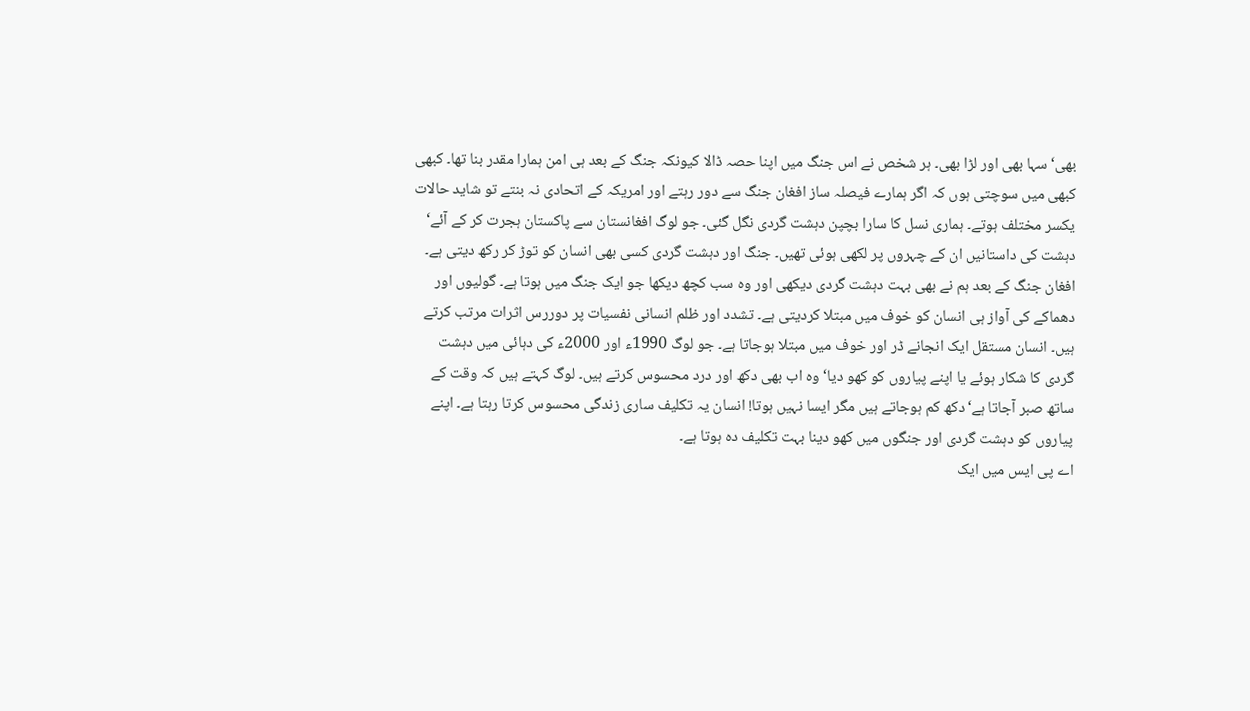بھی‘ سہا بھی اور لڑا بھی۔ ہر شخص نے اس جنگ میں اپنا حصہ ڈالا کیونکہ جنگ کے بعد ہی امن ہمارا مقدر بنا تھا۔ کبھی کبھی میں سوچتی ہوں کہ اگر ہمارے فیصلہ ساز افغان جنگ سے دور رہتے اور امریکہ کے اتحادی نہ بنتے تو شاید حالات یکسر مختلف ہوتے۔ ہماری نسل کا سارا بچپن دہشت گردی نگل گئی۔ جو لوگ افغانستان سے پاکستان ہجرت کر کے آئے‘ دہشت کی داستانیں ان کے چہروں پر لکھی ہوئی تھیں۔ جنگ اور دہشت گردی کسی بھی انسان کو توڑ کر رکھ دیتی ہے۔ افغان جنگ کے بعد ہم نے بھی بہت دہشت گردی دیکھی اور وہ سب کچھ دیکھا جو ایک جنگ میں ہوتا ہے۔ گولیوں اور دھماکے کی آواز ہی انسان کو خوف میں مبتلا کردیتی ہے۔ تشدد اور ظلم انسانی نفسیات پر دوررس اثرات مرتب کرتے ہیں۔ انسان مستقل ایک انجانے ڈر اور خوف میں مبتلا ہوجاتا ہے۔ جو لوگ 1990ء اور 2000ء کی دہائی میں دہشت گردی کا شکار ہوئے یا اپنے پیاروں کو کھو دیا‘ وہ اب بھی دکھ اور درد محسوس کرتے ہیں۔ لوگ کہتے ہیں کہ وقت کے ساتھ صبر آجاتا ہے‘دکھ کم ہوجاتے ہیں مگر ایسا نہیں ہوتا! انسان یہ تکلیف ساری زندگی محسوس کرتا رہتا ہے۔ اپنے پیاروں کو دہشت گردی اور جنگوں میں کھو دینا بہت تکلیف دہ ہوتا ہے۔
اے پی ایس میں ایک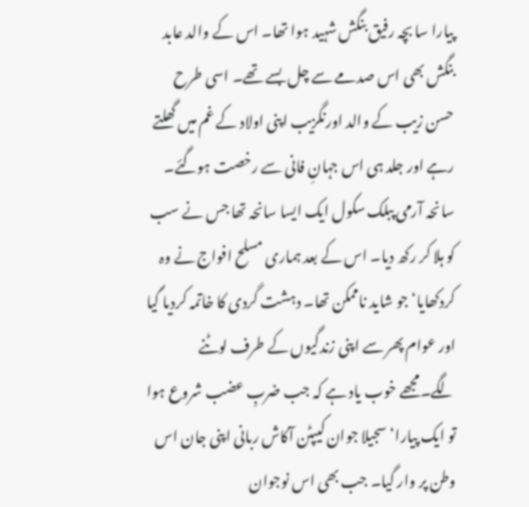پیارا سا بچہ رفیق بنگش شہید ہوا تھا۔ اس کے والد عابد بنگش بھی اس صدمے سے چل بسے تھے۔ اسی طرح حسن زیب کے والد اورنگزیب اپنی اولاد کے غم میں گھلتے رہے اور جلد ہی اس جہانِ فانی سے رخصت ہوگئے۔ سانحہ آرمی پبلک سکول ایک ایسا سانحہ تھا جس نے سب کو ہلا کر رکھ دیا۔ اس کے بعد ہماری مسلح افواج نے وہ کردکھایا‘ جو شاید ناممکن تھا۔ دہشت گردی کا خاتمہ کردیا گیا اور عوام پھر سے اپنی زندگیوں کے طرف لوٹنے لگے۔مجھے خوب یاد ہے کہ جب ضربِ عضب شروع ہوا تو ایک پیارا‘ سجیلا جوان کیپٹن آکاش ربانی اپنی جان اس وطن پر وار گیا۔ جب بھی اس نوجوان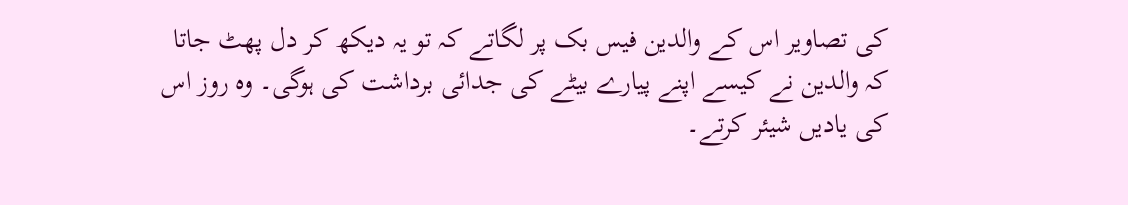کی تصاویر اس کے والدین فیس بک پر لگاتے کہ تو یہ دیکھ کر دل پھٹ جاتا کہ والدین نے کیسے اپنے پیارے بیٹے کی جدائی برداشت کی ہوگی۔ وہ روز اس کی یادیں شیئر کرتے۔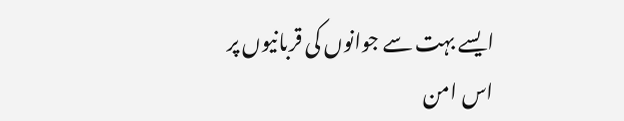ایسے بہت سے جوانوں کی قربانیوں پر اس امن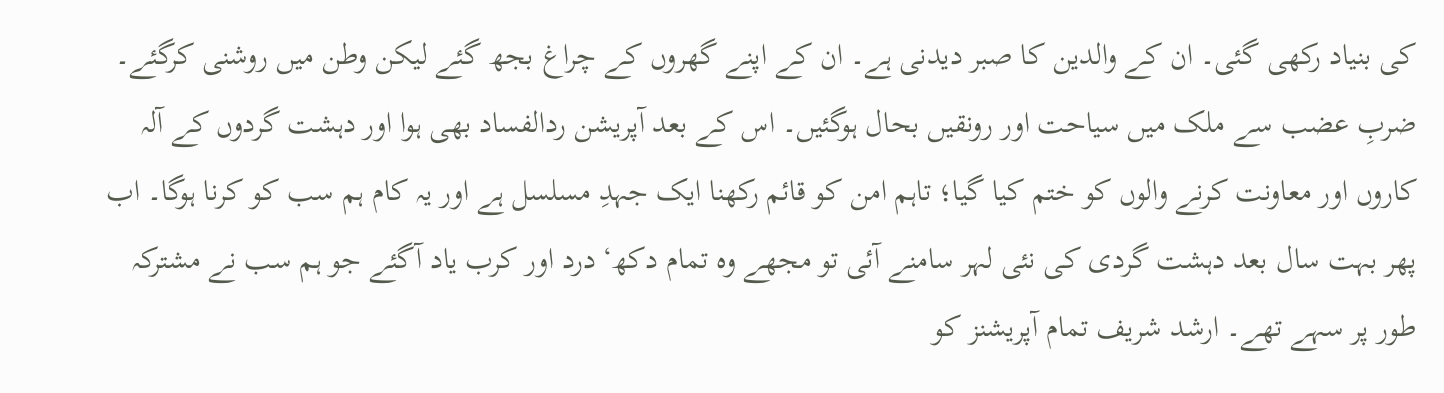کی بنیاد رکھی گئی۔ ان کے والدین کا صبر دیدنی ہے۔ ان کے اپنے گھروں کے چراغ بجھ گئے لیکن وطن میں روشنی کرگئے۔
ضربِ عضب سے ملک میں سیاحت اور رونقیں بحال ہوگئیں۔ اس کے بعد آپریشن ردالفساد بھی ہوا اور دہشت گردوں کے آلہ کاروں اور معاونت کرنے والوں کو ختم کیا گیا؛ تاہم امن کو قائم رکھنا ایک جہدِ مسلسل ہے اور یہ کام ہم سب کو کرنا ہوگا۔ اب پھر بہت سال بعد دہشت گردی کی نئی لہر سامنے آئی تو مجھے وہ تمام دکھ‘ درد اور کرب یاد آگئے جو ہم سب نے مشترکہ طور پر سہے تھے۔ ارشد شریف تمام آپریشنز کو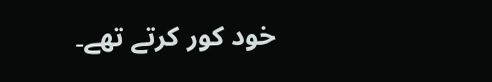خود کور کرتے تھے۔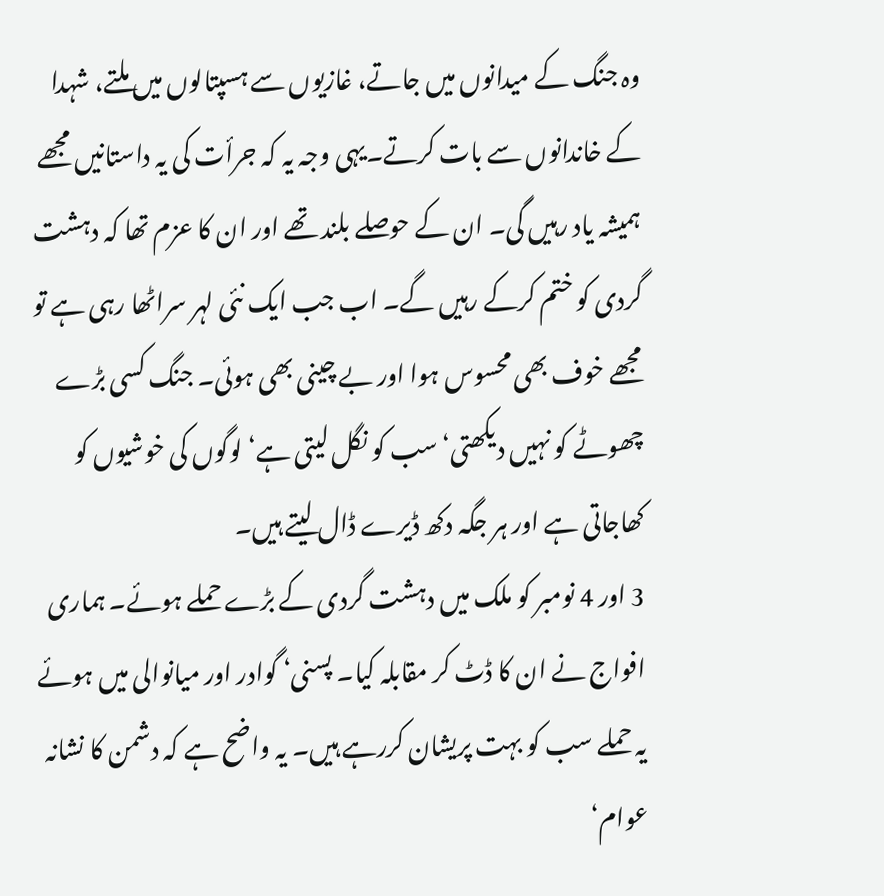وہ جنگ کے میدانوں میں جاتے، غازیوں سے ہسپتالوں میں ملتے، شہدا کے خاندانوں سے بات کرتے۔یہی وجہ یہ کہ جرأت کی یہ داستانیں مجھے ہمیشہ یاد رہیں گی۔ ان کے حوصلے بلند تھے اور ان کا عزم تھا کہ دہشت گردی کو ختم کرکے رہیں گے۔ اب جب ایک نئی لہر سراٹھا رہی ہے تو مجھے خوف بھی محسوس ہوا اور بے چینی بھی ہوئی۔ جنگ کسی بڑے چھوٹے کو نہیں دیکھتی‘ سب کو نگل لیتی ہے‘ لوگوں کی خوشیوں کو کھاجاتی ہے اور ہر جگہ دکھ ڈیرے ڈال لیتے ہیں۔
3 اور 4 نومبر کو ملک میں دہشت گردی کے بڑے حملے ہوئے۔ ہماری افواج نے ان کا ڈٹ کر مقابلہ کیا۔ پسنی‘ گوادر اور میانوالی میں ہوئے یہ حملے سب کو بہت پریشان کررہے ہیں۔ یہ واضح ہے کہ دشمن کا نشانہ عوام‘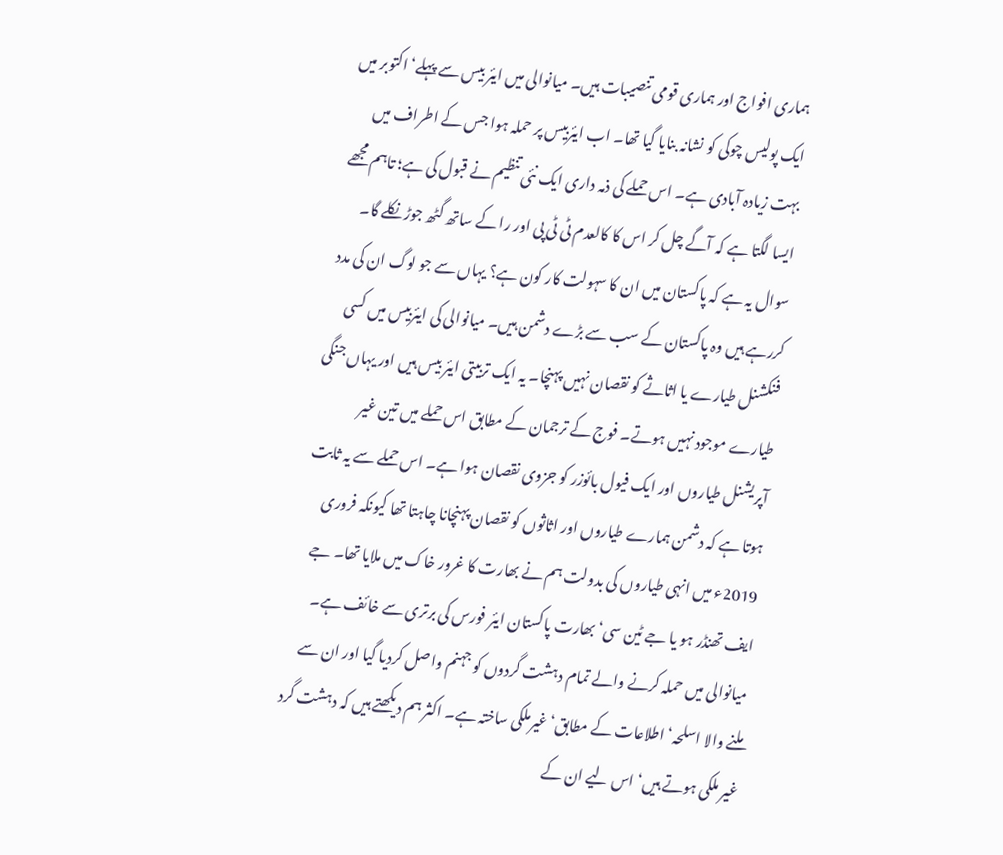ہماری افواج اور ہماری قومی تنصیبات ہیں۔ میانوالی میں ایئر بیس سے پہلے‘ اکتوبر میں ایک پولیس چوکی کو نشانہ بنایا گیا تھا۔ اب ایئربیس پر حملہ ہوا جس کے اطراف میں بہت زیادہ آبادی ہے۔ اس حملے کی ذمہ داری ایک نئی تنظیم نے قبول کی ہے؛ تاہم مجھے ایسا لگتا ہے کہ آگے چل کر اس کا کالعدم ٹی ٹی پی اور را کے ساتھ گٹھ جوڑ نکلے گا۔ سوال یہ ہے کہ پاکستان میں ان کا سہولت کار کون ہے؟ یہاں سے جو لوگ ان کی مدد کررہے ہیں وہ پاکستان کے سب سے بڑے دشمن ہیں۔ میانوالی کی ایئربیس میں کسی فنکشنل طیارے یا اثاثے کو نقصان نہیں پہنچا۔ یہ ایک تربیتی ایئر بیس ہیں اور یہاں جنگی طیارے موجود نہیں ہوتے۔ فوج کے ترجمان کے مطابق اس حملے میں تین غیر آپریشنل طیاروں اور ایک فیول بائوزر کو جزوی نقصان ہوا ہے۔ اس حملے سے یہ ثابت ہوتا ہے کہ دشمن ہمارے طیاروں اور اثاثوں کو نقصان پہنچانا چاہتا تھا کیونکہ فروری 2019ء میں انہی طیاروں کی بدولت ہم نے بھارت کا غرور خاک میں ملایا تھا۔ جے ایف تھنڈر ہو یا جے ٹین سی‘ بھارت پاکستان ایئر فورس کی برتری سے خائف ہے۔ میانوالی میں حملہ کرنے والے تمام دہشت گردوں کو جہنم واصل کردیا گیا اور ان سے ملنے والا اسلحہ‘ اطلاعات کے مطابق‘ غیرملکی ساختہ ہے۔ اکثر ہم دیکھتے ہیں کہ دہشت گرد غیر ملکی ہوتے ہیں‘ اس لیے ان کے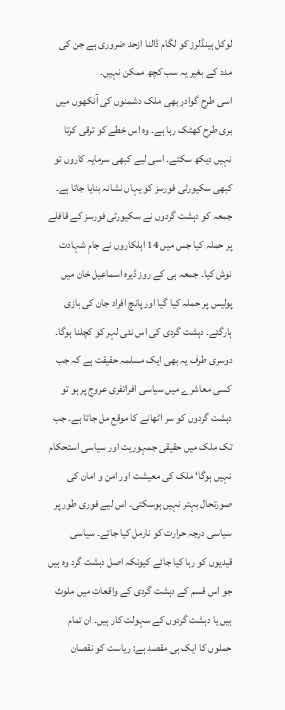لوکل ہینڈلرز کو لگام ڈالنا ازحد ضروری ہے جن کی مدد کے بغیر یہ سب کچھ ممکن نہیں۔
اسی طرح گوادر بھی ملک دشمنوں کی آنکھوں میں بری طرح کھٹک رہا ہے۔ وہ اس خطے کو ترقی کرتا نہیں دیکھ سکتے۔ اسی لیے کبھی سرمایہ کاروں تو کبھی سکیورٹی فورسز کو یہاں نشانہ بنایا جاتا ہے۔ جمعہ کو دہشت گردوں نے سکیورٹی فورسز کے قافلے پر حملہ کیا جس میں 14 اہلکاروں نے جامِ شہادت نوش کیا۔ جمعہ ہی کے روز ڈیرہ اسماعیل خان میں پولیس پر حملہ کیا گیا اور پانچ افراد جان کی بازی ہارگئے۔ دہشت گردی کی اس نئی لہر کو کچلنا ہوگا۔ دوسری طرف یہ بھی ایک مسلمہ حقیقت ہے کہ جب کسی معاشرے میں سیاسی افراتفری عروج پر ہو تو دہشت گردوں کو سر اٹھانے کا موقع مل جاتا ہے۔ جب تک ملک میں حقیقی جمہوریت اور سیاسی استحکام نہیں ہوگا‘ ملک کی معیشت اور امن و امان کی صورتحال بہتر نہیں ہوسکتی۔ اس لیے فوری طور پر سیاسی درجہ حرارت کو نارمل کیا جائے۔ سیاسی قیدیوں کو رہا کیا جائے کیونکہ اصل دہشت گرد وہ ہیں جو اس قسم کے دہشت گردی کے واقعات میں ملوث ہیں یا دہشت گردوں کے سہولت کار ہیں۔ ان تمام حملوں کا ایک ہی مقصد ہے: ریاست کو نقصان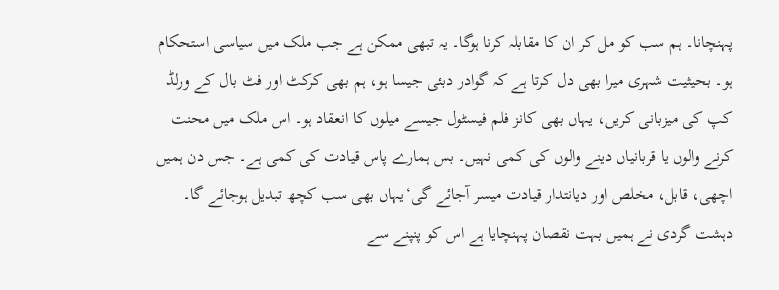پہنچانا۔ ہم سب کو مل کر ان کا مقابلہ کرنا ہوگا۔ یہ تبھی ممکن ہے جب ملک میں سیاسی استحکام ہو۔ بحیثیت شہری میرا بھی دل کرتا ہے کہ گوادر دبئی جیسا ہو، ہم بھی کرکٹ اور فٹ بال کے ورلڈ کپ کی میزبانی کریں، یہاں بھی کانز فلم فیسٹول جیسے میلوں کا انعقاد ہو۔ اس ملک میں محنت کرنے والوں یا قربانیاں دینے والوں کی کمی نہیں۔ بس ہمارے پاس قیادت کی کمی ہے۔ جس دن ہمیں اچھی، قابل، مخلص اور دیانتدار قیادت میسر آجائے گی‘یہاں بھی سب کچھ تبدیل ہوجائے گا۔ دہشت گردی نے ہمیں بہت نقصان پہنچایا ہے اس کو پنپنے سے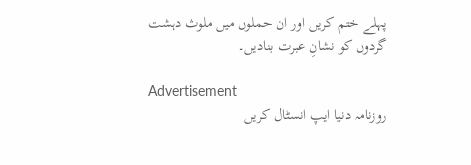پہلے ختم کریں اور ان حملوں میں ملوث دہشت گردوں کو نشانِ عبرت بنادیں۔

Advertisement
روزنامہ دنیا ایپ انسٹال کریں